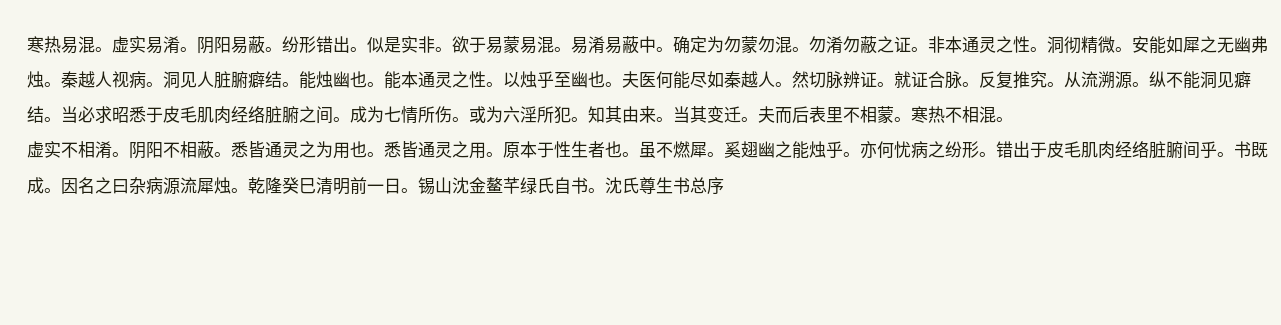寒热易混。虚实易淆。阴阳易蔽。纷形错出。似是实非。欲于易蒙易混。易淆易蔽中。确定为勿蒙勿混。勿淆勿蔽之证。非本通灵之性。洞彻精微。安能如犀之无幽弗烛。秦越人视病。洞见人脏腑癖结。能烛幽也。能本通灵之性。以烛乎至幽也。夫医何能尽如秦越人。然切脉辨证。就证合脉。反复推究。从流溯源。纵不能洞见癖结。当必求昭悉于皮毛肌肉经络脏腑之间。成为七情所伤。或为六淫所犯。知其由来。当其变迁。夫而后表里不相蒙。寒热不相混。
虚实不相淆。阴阳不相蔽。悉皆通灵之为用也。悉皆通灵之用。原本于性生者也。虽不燃犀。奚翅幽之能烛乎。亦何忧病之纷形。错出于皮毛肌肉经络脏腑间乎。书既成。因名之曰杂病源流犀烛。乾隆癸巳清明前一日。锡山沈金鳌芊绿氏自书。沈氏尊生书总序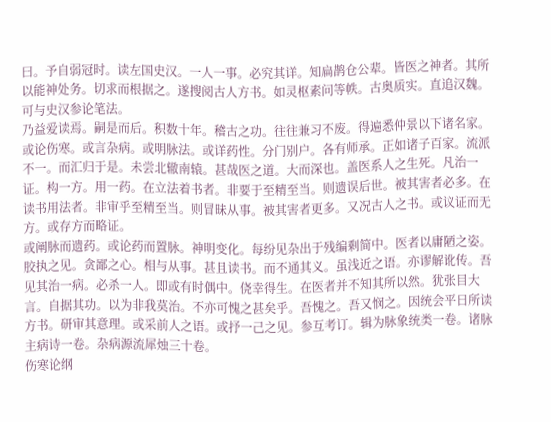曰。予自弱冠时。读左国史汉。一人一事。必究其详。知扁鹊仓公辈。皆医之神者。其所以能神处务。切求而根据之。遂搜阅古人方书。如灵枢素问等帙。古奥质实。直追汉魏。可与史汉参论笔法。
乃益爱读焉。嗣是而后。积数十年。稽古之功。往往兼习不废。得遍悉仲景以下诸名家。或论伤寒。或言杂病。或明脉法。或详药性。分门别户。各有师承。正如诸子百家。流派不一。而汇归于是。未尝北辙南辕。甚哉医之道。大而深也。盖医系人之生死。凡治一证。构一方。用一药。在立法着书者。非要于至精至当。则遗误后世。被其害者必多。在读书用法者。非审乎至精至当。则冒昧从事。被其害者更多。又况古人之书。或议证而无方。或存方而略证。
或阐脉而遗药。或论药而置脉。神明变化。每纷见杂出于残编剩简中。医者以庸陋之姿。胶执之见。贪鄙之心。相与从事。甚且读书。而不通其义。虽浅近之语。亦谬解讹传。吾见其治一病。必杀一人。即或有时偶中。侥幸得生。在医者并不知其所以然。犹张目大言。自据其功。以为非我莫治。不亦可愧之甚矣乎。吾愧之。吾又悯之。因统会平日所读方书。研审其意理。或采前人之语。或抒一己之见。参互考订。辑为脉象统类一卷。诸脉主病诗一卷。杂病源流犀烛三十卷。
伤寒论纲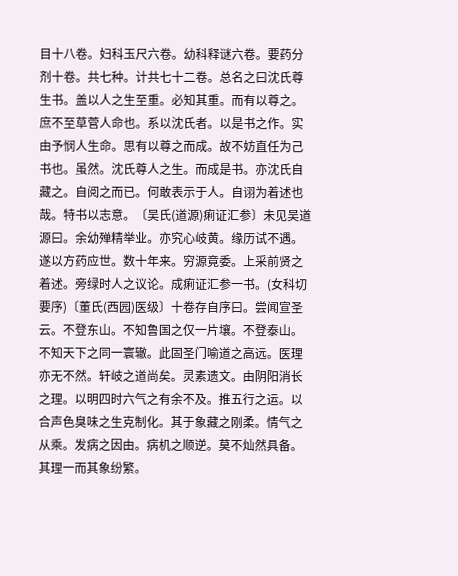目十八卷。妇科玉尺六卷。幼科释谜六卷。要药分剂十卷。共七种。计共七十二卷。总名之曰沈氏尊生书。盖以人之生至重。必知其重。而有以尊之。庶不至草菅人命也。系以沈氏者。以是书之作。实由予悯人生命。思有以尊之而成。故不妨直任为己书也。虽然。沈氏尊人之生。而成是书。亦沈氏自藏之。自阅之而已。何敢表示于人。自诩为着述也哉。特书以志意。〔吴氏(道源)痢证汇参〕未见吴道源曰。余幼殚精举业。亦究心岐黄。缘历试不遇。
遂以方药应世。数十年来。穷源竟委。上采前贤之着述。旁绿时人之议论。成痢证汇参一书。(女科切要序)〔董氏(西园)医级〕十卷存自序曰。尝闻宣圣云。不登东山。不知鲁国之仅一片壤。不登泰山。不知天下之同一寰辙。此固圣门喻道之高远。医理亦无不然。轩岐之道尚矣。灵素遗文。由阴阳消长之理。以明四时六气之有余不及。推五行之运。以合声色臭味之生克制化。其于象藏之刚柔。情气之从乘。发病之因由。病机之顺逆。莫不灿然具备。
其理一而其象纷繁。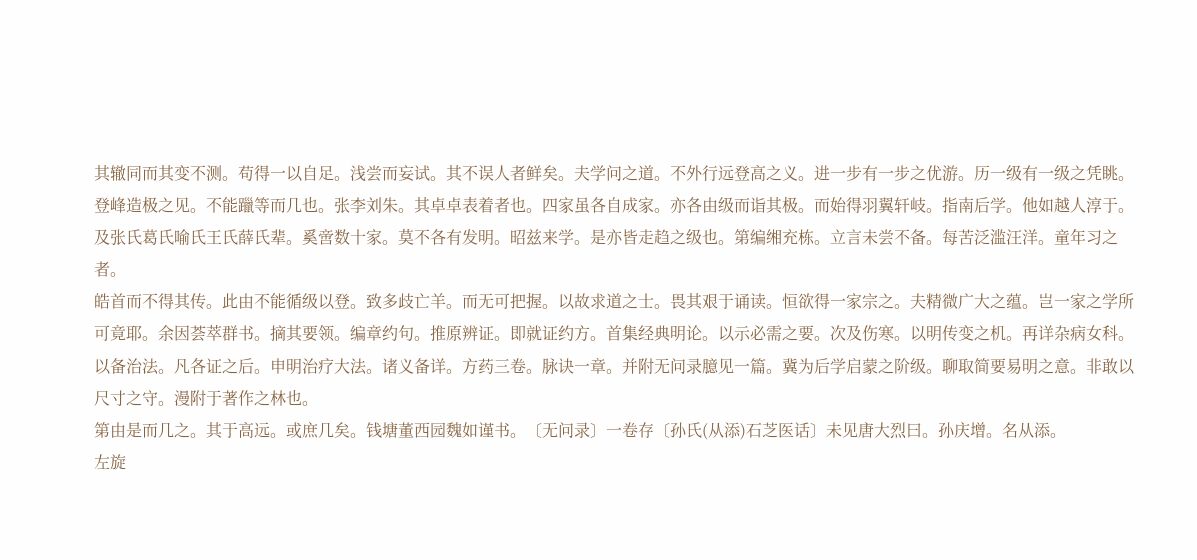其辙同而其变不测。苟得一以自足。浅尝而妄试。其不误人者鲜矣。夫学问之道。不外行远登高之义。进一步有一步之优游。历一级有一级之凭眺。登峰造极之见。不能躐等而几也。张李刘朱。其卓卓表着者也。四家虽各自成家。亦各由级而诣其极。而始得羽翼轩岐。指南后学。他如越人淳于。及张氏葛氏喻氏王氏薛氏辈。奚啻数十家。莫不各有发明。昭兹来学。是亦皆走趋之级也。第编缃充栋。立言未尝不备。每苦泛滥汪洋。童年习之者。
皓首而不得其传。此由不能循级以登。致多歧亡羊。而无可把握。以故求道之士。畏其艰于诵读。恒欲得一家宗之。夫精微广大之蕴。岂一家之学所可竟耶。余因荟萃群书。摘其要领。编章约句。推原辨证。即就证约方。首集经典明论。以示必需之要。次及伤寒。以明传变之机。再详杂病女科。以备治法。凡各证之后。申明治疗大法。诸义备详。方药三卷。脉诀一章。并附无问录臆见一篇。冀为后学启蒙之阶级。聊取简要易明之意。非敢以尺寸之守。漫附于著作之林也。
第由是而几之。其于高远。或庶几矣。钱塘董西园魏如谨书。〔无问录〕一卷存〔孙氏(从添)石芝医话〕未见唐大烈曰。孙庆增。名从添。
左旋